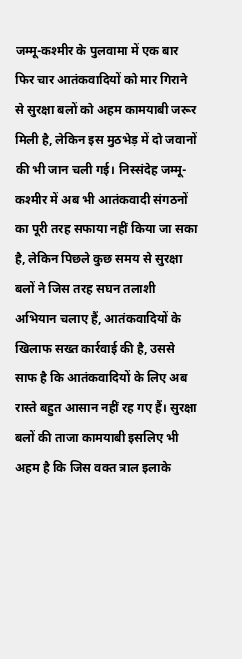जम्मू-कश्मीर के पुलवामा में एक बार फिर चार आतंकवादियों को मार गिराने से सुरक्षा बलों को अहम कामयाबी जरूर मिली है, लेकिन इस मुठभेड़ में दो जवानों की भी जान चली गई। निस्संदेह जम्मू-कश्मीर में अब भी आतंकवादी संगठनों का पूरी तरह सफाया नहीं किया जा सका है, लेकिन पिछले कुछ समय से सुरक्षा बलों ने जिस तरह सघन तलाशी अभियान चलाए हैं, आतंकवादियों के खिलाफ सख्त कार्रवाई की है, उससे साफ है कि आतंकवादियों के लिए अब रास्ते बहुत आसान नहीं रह गए हैं। सुरक्षा बलों की ताजा कामयाबी इसलिए भी अहम है कि जिस वक्त त्राल इलाके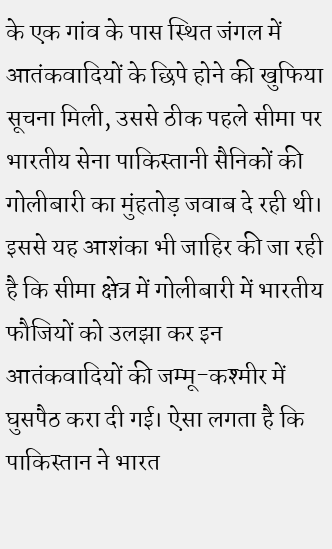के एक गांव के पास स्थित जंगल में आतंकवादियों के छिपे होने की खुफिया सूचना मिली, उससे ठीक पहले सीमा पर भारतीय सेना पाकिस्तानी सैनिकों की गोलीबारी का मुंहतोड़ जवाब दे रही थी। इससे यह आशंका भी जाहिर की जा रही है कि सीमा क्षेत्र में गोलीबारी में भारतीय फौजियों को उलझा कर इन आतंकवादियों की जम्मू-कश्मीर में घुसपैठ करा दी गई। ऐसा लगता है कि पाकिस्तान ने भारत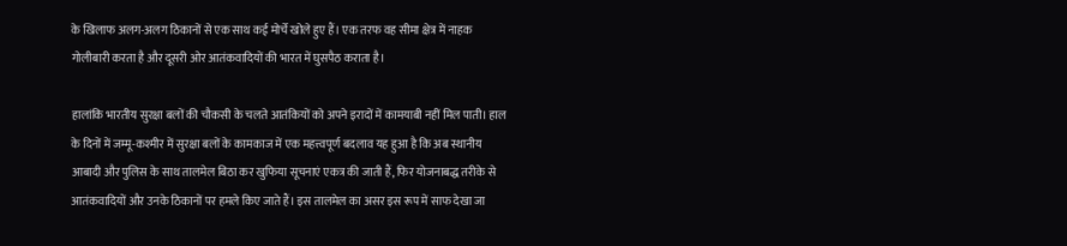के खिलाफ अलग-अलग ठिकानों से एक साथ कई मोर्चे खोले हुए हैं। एक तरफ वह सीमा क्षेत्र में नाहक गोलीबारी करता है और दूसरी ओर आतंकवादियों की भारत में घुसपैठ कराता है।

हालांकि भारतीय सुरक्षा बलों की चौकसी के चलते आतंकियों को अपने इरादों में कामयाबी नहीं मिल पाती। हाल के दिनों में जम्मू-कश्मीर में सुरक्षा बलों के कामकाज में एक महत्त्वपूर्ण बदलाव यह हुआ है कि अब स्थानीय आबादी और पुलिस के साथ तालमेल बिठा कर खुफिया सूचनाएं एकत्र की जाती हैं, फिर योजनाबद्ध तरीके से आतंकवादियों और उनके ठिकानों पर हमले किए जाते हैं। इस तालमेल का असर इस रूप में साफ देखा जा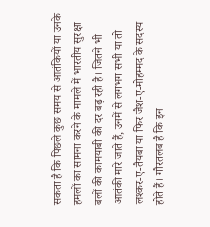सकता है कि पिछले कुछ समय से आतंकियों या उनके हमलों का सामना करने के मामले में भारतीय सुरक्षा बलों की कामयाबी की दर बढ़ रही है। जितने भी आतंकी मारे जाते हैं, उनमें से लगभग सभी या तो लश्कर-ए-तैयबा या फिर जैश-ए-मोहम्मद के सदस्य होते हैं। गौरतलब है कि इन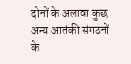दोनों के अलावा कुछ अन्य आतंकी संगठनों के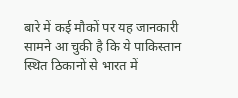बारे में कई मौकों पर यह जानकारी सामने आ चुकी है कि ये पाकिस्तान स्थित ठिकानों से भारत में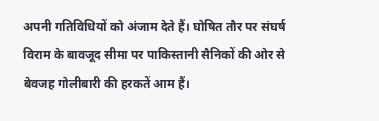अपनी गतिविधियों को अंजाम देते हैं। घोषित तौर पर संघर्ष विराम के बावजूद सीमा पर पाकिस्तानी सैनिकों की ओर से बेवजह गोलीबारी की हरकतें आम हैं।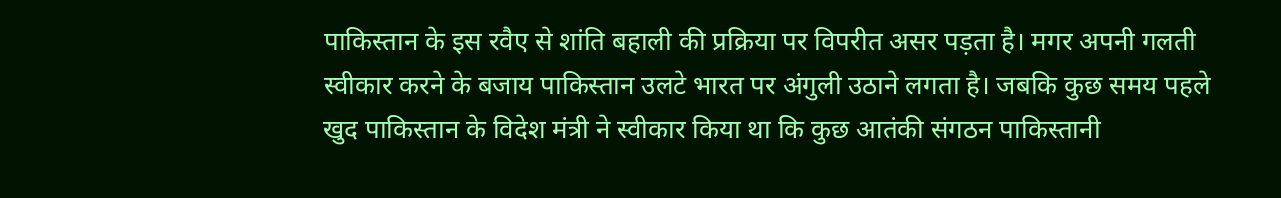पाकिस्तान के इस रवैए से शांति बहाली की प्रक्रिया पर विपरीत असर पड़ता है। मगर अपनी गलती स्वीकार करने के बजाय पाकिस्तान उलटे भारत पर अंगुली उठाने लगता है। जबकि कुछ समय पहले खुद पाकिस्तान के विदेश मंत्री ने स्वीकार किया था कि कुछ आतंकी संगठन पाकिस्तानी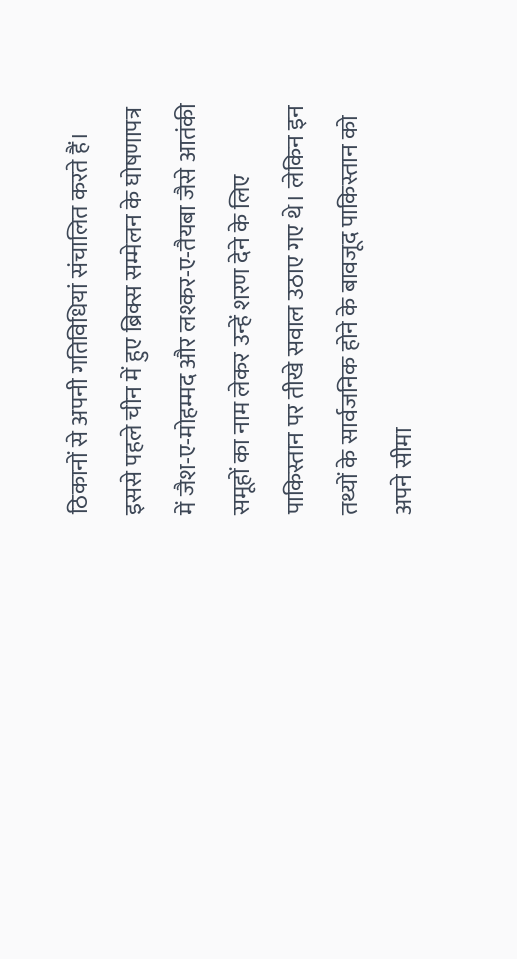ठिकानों से अपनी गतिविधियां संचालित करते हैं। इससे पहले चीन में हुए ब्रिक्स सम्मेलन के घोषणापत्र में जैश-ए-मोहम्मद और लश्कर-ए-तैयबा जैसे आतंकी समूहों का नाम लेकर उन्हें शरण देने के लिए पाकिस्तान पर तीखे सवाल उठाए गए थे। लेकिन इन तथ्यों के सार्वजनिक होने के बावजूद पाकिस्तान को अपने सीमा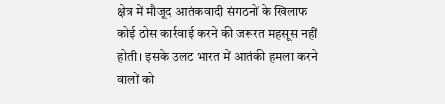क्षेत्र में मौजूद आतंकवादी संगठनों के खिलाफ कोई ठोस कार्रवाई करने की जरूरत महसूस नहीं होती। इसके उलट भारत में आतंकी हमला करने वालों को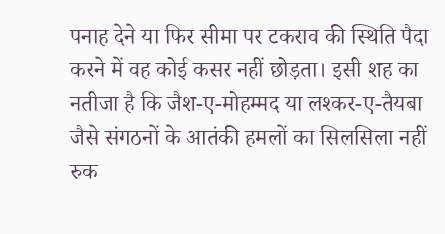पनाह देने या फिर सीमा पर टकराव की स्थिति पैदा करने में वह कोई कसर नहीं छोड़ता। इसी शह का नतीजा है कि जैश-ए-मोहम्मद या लश्कर-ए-तैयबा जैसे संगठनों के आतंकी हमलों का सिलसिला नहीं रुक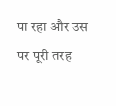पा रहा और उस पर पूरी तरह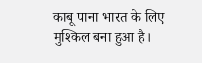काबू पाना भारत के लिए मुश्किल बना हुआ है।